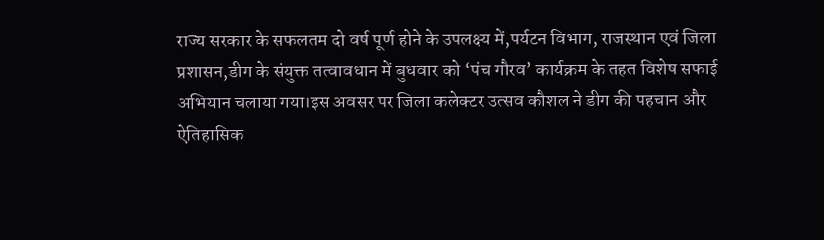राज्य सरकार के सफलतम दो वर्ष पूर्ण होने के उपलक्ष्य में,पर्यटन विभाग, राजस्थान एवं जिला प्रशासन,डीग के संयुक्त तत्वावधान में बुधवार को ‘पंच गौरव’ कार्यक्रम के तहत विशेष सफाई अभियान चलाया गया।इस अवसर पर जिला कलेक्टर उत्सव कौशल ने डीग की पहचान और ऐतिहासिक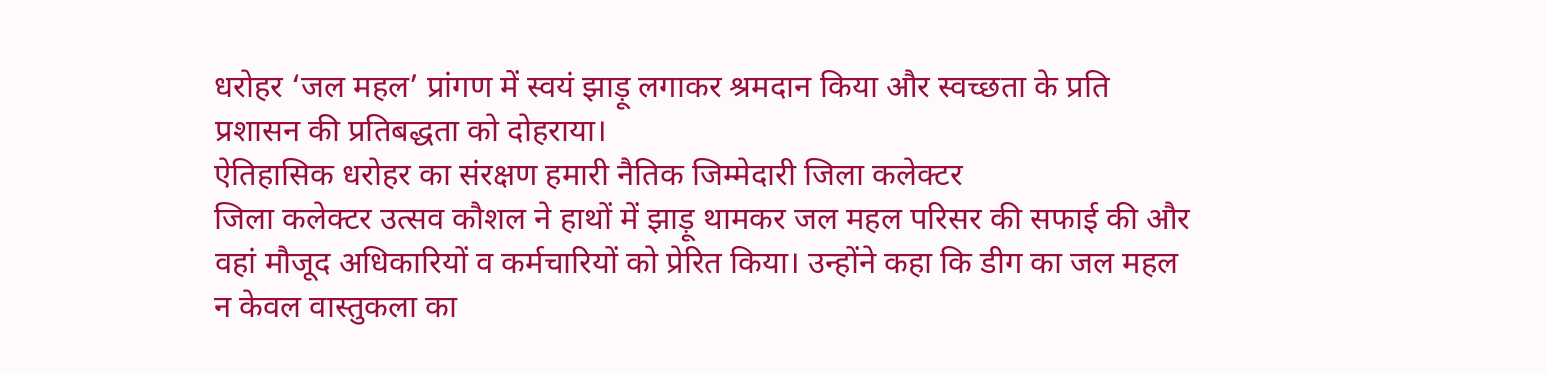धरोहर ‘जल महल’ प्रांगण में स्वयं झाड़ू लगाकर श्रमदान किया और स्वच्छता के प्रति प्रशासन की प्रतिबद्धता को दोहराया।
ऐतिहासिक धरोहर का संरक्षण हमारी नैतिक जिम्मेदारी जिला कलेक्टर
जिला कलेक्टर उत्सव कौशल ने हाथों में झाड़ू थामकर जल महल परिसर की सफाई की और वहां मौजूद अधिकारियों व कर्मचारियों को प्रेरित किया। उन्होंने कहा कि डीग का जल महल न केवल वास्तुकला का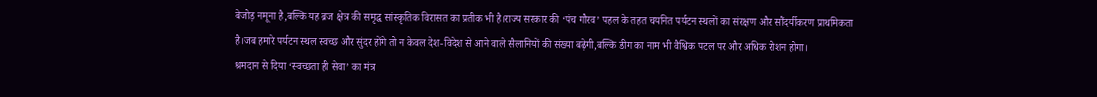बेजोड़ नमूना है,बल्कि यह ब्रज क्षेत्र की समृद्ध सांस्कृतिक विरासत का प्रतीक भी है।राज्य सरकार की ‘पंच गौरव’ पहल के तहत चयनित पर्यटन स्थलों का संरक्षण और सौंदर्यीकरण प्राथमिकता है।जब हमारे पर्यटन स्थल स्वच्छ और सुंदर होंगे तो न केवल देश-विदेश से आने वाले सैलानियों की संख्या बढ़ेगी,बल्कि डीग का नाम भी वैश्विक पटल पर और अधिक रोशन होगा।
श्रमदान से दिया ‘स्वच्छता ही सेवा’ का मंत्र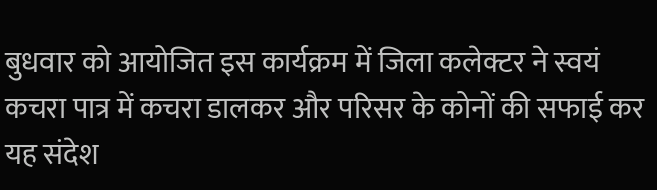बुधवार को आयोजित इस कार्यक्रम में जिला कलेक्टर ने स्वयं कचरा पात्र में कचरा डालकर और परिसर के कोनों की सफाई कर यह संदेश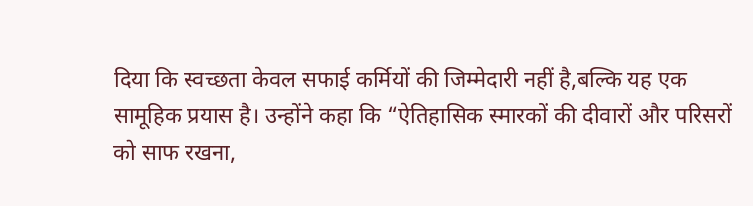दिया कि स्वच्छता केवल सफाई कर्मियों की जिम्मेदारी नहीं है,बल्कि यह एक सामूहिक प्रयास है। उन्होंने कहा कि “ऐतिहासिक स्मारकों की दीवारों और परिसरों को साफ रखना,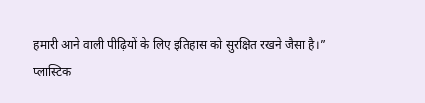हमारी आने वाली पीढ़ियों के लिए इतिहास को सुरक्षित रखने जैसा है।”
प्लास्टिक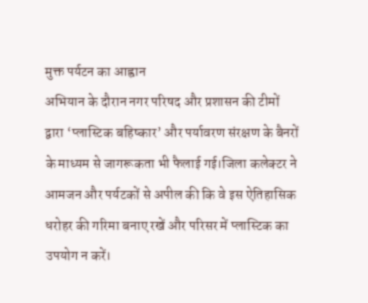मुक्त पर्यटन का आह्वान
अभियान के दौरान नगर परिषद और प्रशासन की टीमों द्वारा ‘प्लास्टिक बहिष्कार’ और पर्यावरण संरक्षण के बैनरों के माध्यम से जागरूकता भी फैलाई गई।जिला कलेक्टर ने आमजन और पर्यटकों से अपील की कि वे इस ऐतिहासिक धरोहर की गरिमा बनाए रखें और परिसर में प्लास्टिक का उपयोग न करें।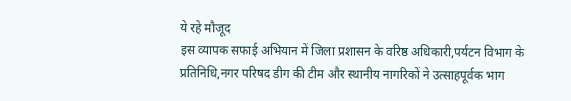ये रहे मौजूद
इस व्यापक सफाई अभियान में जिला प्रशासन के वरिष्ठ अधिकारी,पर्यटन विभाग के प्रतिनिधि,नगर परिषद डीग की टीम और स्थानीय नागरिकों ने उत्साहपूर्वक भाग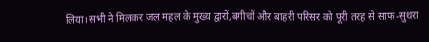लिया।सभी ने मिलकर जल महल के मुख्य द्वारों,बगीचों और बाहरी परिसर को पूरी तरह से साफ-सुथरा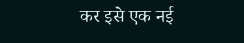कर इसे एक नई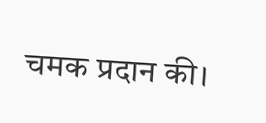चमक प्रदान की।